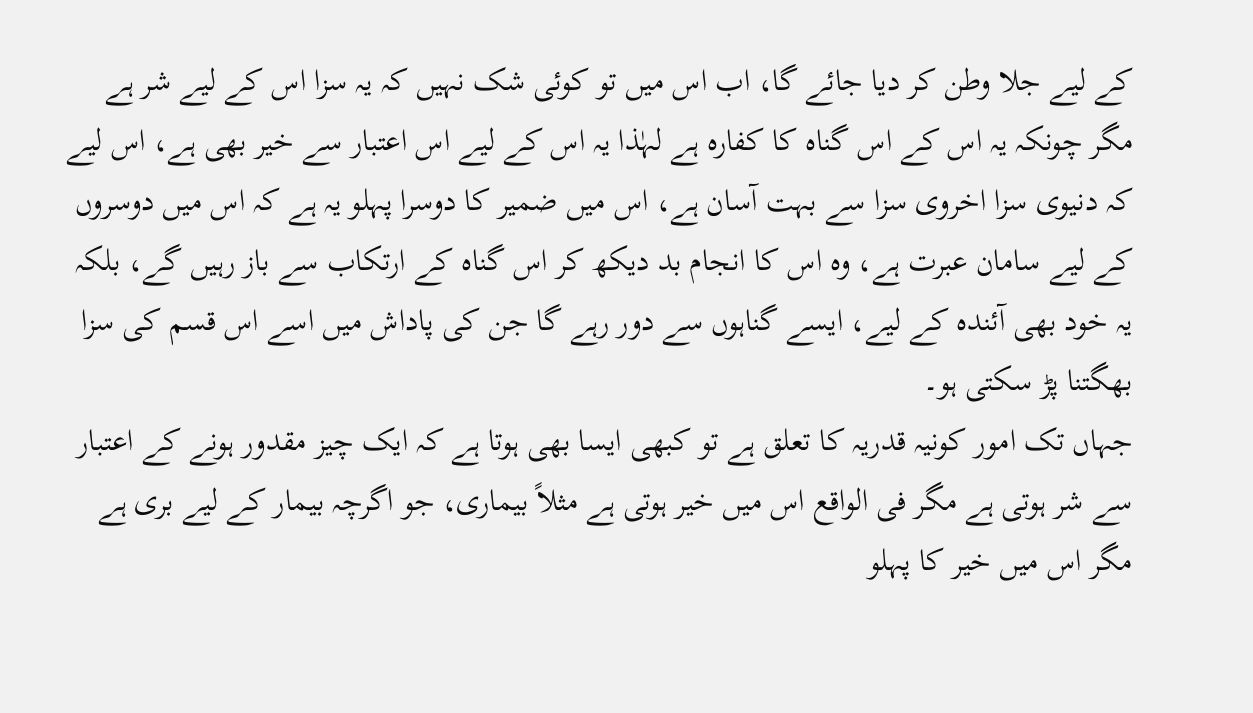کے لیے جلا وطن کر دیا جائے گا، اب اس میں تو کوئی شک نہیں کہ یہ سزا اس کے لیے شر ہے مگر چونکہ یہ اس کے اس گناہ کا کفارہ ہے لہٰذا یہ اس کے لیے اس اعتبار سے خیر بھی ہے، اس لیے کہ دنیوی سزا اخروی سزا سے بہت آسان ہے، اس میں ضمیر کا دوسرا پہلو یہ ہے کہ اس میں دوسروں کے لیے سامان عبرت ہے، وہ اس کا انجام بد دیکھ کر اس گناہ کے ارتکاب سے باز رہیں گے، بلکہ یہ خود بھی آئندہ کے لیے، ایسے گناہوں سے دور رہے گا جن کی پاداش میں اسے اس قسم کی سزا بھگتنا پڑ سکتی ہو۔
جہاں تک امور کونیہ قدریہ کا تعلق ہے تو کبھی ایسا بھی ہوتا ہے کہ ایک چیز مقدور ہونے کے اعتبار سے شر ہوتی ہے مگر فی الواقع اس میں خیر ہوتی ہے مثلاً بیماری، جو اگرچہ بیمار کے لیے بری ہے مگر اس میں خیر کا پہلو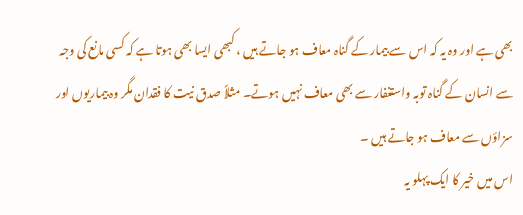بھی ہے اور وہ یہ کہ اس سے بیمار کے گناہ معاف ہو جاتے ہیں ، کبھی ایسا بھی ہوتا ہے کہ کسی مانع کی وجہ سے انسان کے گناہ توبہ واستغفار سے بھی معاف نہیں ہوتے۔ مثلاً صدق نیت کا فقدان مگر وہ بیماریوں اور سزاؤں سے معاف ہو جاتے ہیں ۔
اس میں خیر کا ایک پہلو یہ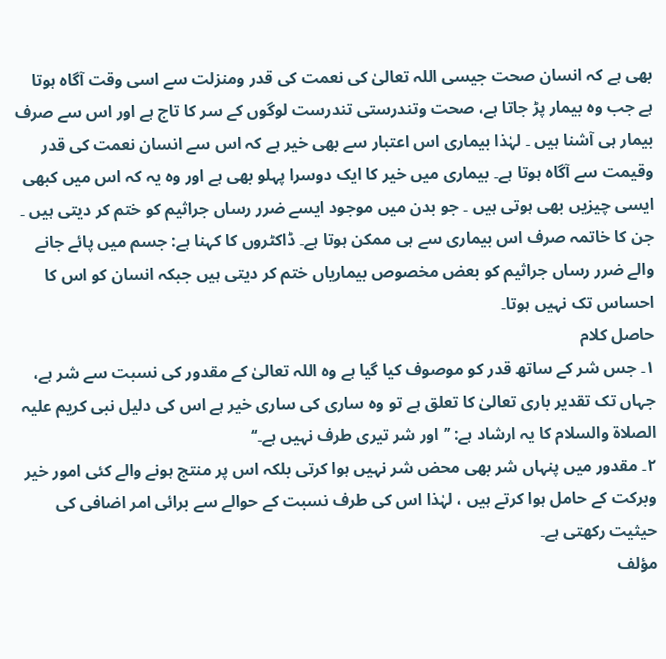بھی ہے کہ انسان صحت جیسی اللہ تعالیٰ کی نعمت کی قدر ومنزلت سے اسی وقت آگاہ ہوتا ہے جب وہ بیمار پڑ جاتا ہے، صحت وتندرستی تندرست لوگوں کے سر کا تاج ہے اور اس سے صرف بیمار ہی آشنا ہیں ۔ لہٰذا بیماری اس اعتبار سے بھی خیر ہے کہ اس سے انسان نعمت کی قدر وقیمت سے آگاہ ہوتا ہے۔ بیماری میں خیر کا ایک دوسرا پہلو بھی ہے اور وہ یہ کہ اس میں کبھی ایسی چیزیں بھی ہوتی ہیں ۔ جو بدن میں موجود ایسے ضرر رساں جراثیم کو ختم کر دیتی ہیں ۔ جن کا خاتمہ صرف اس بیماری سے ہی ممکن ہوتا ہے۔ ڈاکٹروں کا کہنا ہے: جسم میں پائے جانے والے ضرر رساں جراثیم کو بعض مخصوص بیماریاں ختم کر دیتی ہیں جبکہ انسان کو اس کا احساس تک نہیں ہوتا۔
حاصل کلام
۱۔ جس شر کے ساتھ قدر کو موصوف کیا گیا ہے وہ اللہ تعالیٰ کے مقدور کی نسبت سے شر ہے، جہاں تک تقدیر باری تعالیٰ کا تعلق ہے تو وہ ساری کی ساری خیر ہے اس کی دلیل نبی کریم علیہ الصلاۃ والسلام کا یہ ارشاد ہے: ’’اور شر تیری طرف نہیں ہے۔‘‘
۲۔ مقدور میں پنہاں شر بھی محض شر نہیں ہوا کرتی بلکہ اس پر منتج ہونے والے کئی امور خیر وبرکت کے حامل ہوا کرتے ہیں ، لہٰذا اس کی طرف نسبت کے حوالے سے برائی امر اضافی کی حیثیت رکھتی ہے۔
مؤلف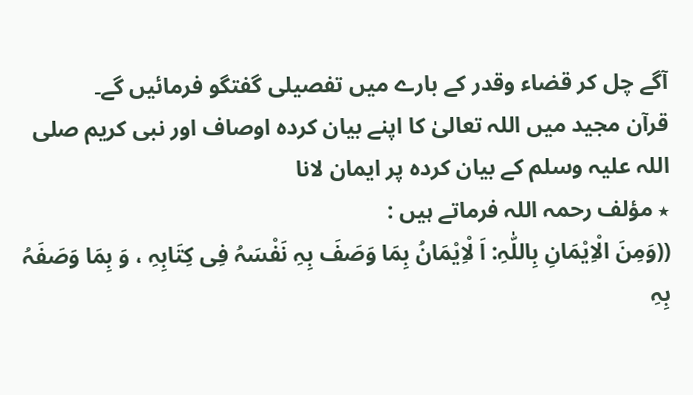آگے چل کر قضاء وقدر کے بارے میں تفصیلی گفتگو فرمائیں گے۔
قرآن مجید میں اللہ تعالیٰ کا اپنے بیان کردہ اوصاف اور نبی کریم صلی اللہ علیہ وسلم کے بیان کردہ پر ایمان لانا
٭ مؤلف رحمہ اللہ فرماتے ہیں :
((وَمِنَ الْاِیْمَانِ بِاللّٰہِ: اَ لْاِیْمَانُ بِمَا وَصَفَ بِہِ نَفْسَہُ فِی کِتَابِہِ ، وَ بِمَا وَصَفَہُ بِہِ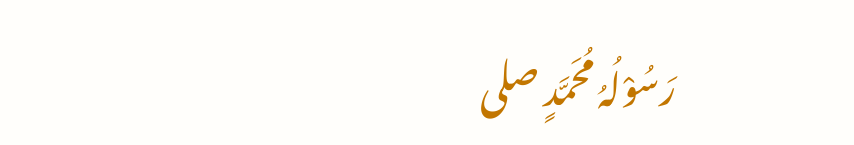رَسُوْلُہُ مُحَمَّدٍ صلی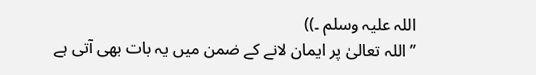اللہ علیہ وسلم ۔))
’’اللہ تعالیٰ پر ایمان لانے کے ضمن میں یہ بات بھی آتی ہے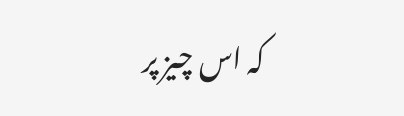کہ اس چیز پر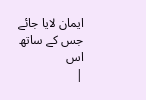ایمان لایا جائے جس کے ساتھ اس
|